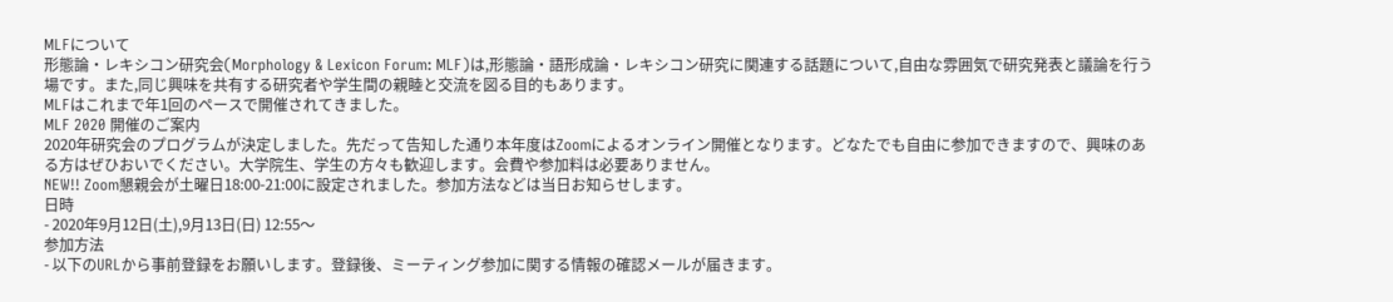MLFについて
形態論・レキシコン研究会(Morphology & Lexicon Forum: MLF)は,形態論・語形成論・レキシコン研究に関連する話題について,自由な雰囲気で研究発表と議論を行う場です。また,同じ興味を共有する研究者や学生間の親睦と交流を図る目的もあります。
MLFはこれまで年1回のペースで開催されてきました。
MLF 2020 開催のご案内
2020年研究会のプログラムが決定しました。先だって告知した通り本年度はZoomによるオンライン開催となります。どなたでも自由に参加できますので、興味のある方はぜひおいでください。大学院生、学生の方々も歓迎します。会費や参加料は必要ありません。
NEW!! Zoom懇親会が土曜日18:00-21:00に設定されました。参加方法などは当日お知らせします。
日時
- 2020年9月12日(土),9月13日(日) 12:55〜
参加方法
- 以下のURLから事前登録をお願いします。登録後、ミーティング参加に関する情報の確認メールが届きます。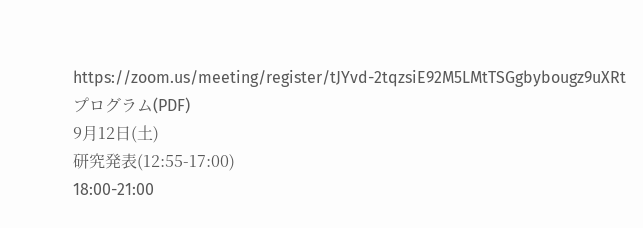https://zoom.us/meeting/register/tJYvd-2tqzsiE92M5LMtTSGgbybougz9uXRt
プログラム(PDF)
9月12日(土)
研究発表(12:55-17:00)
18:00-21:00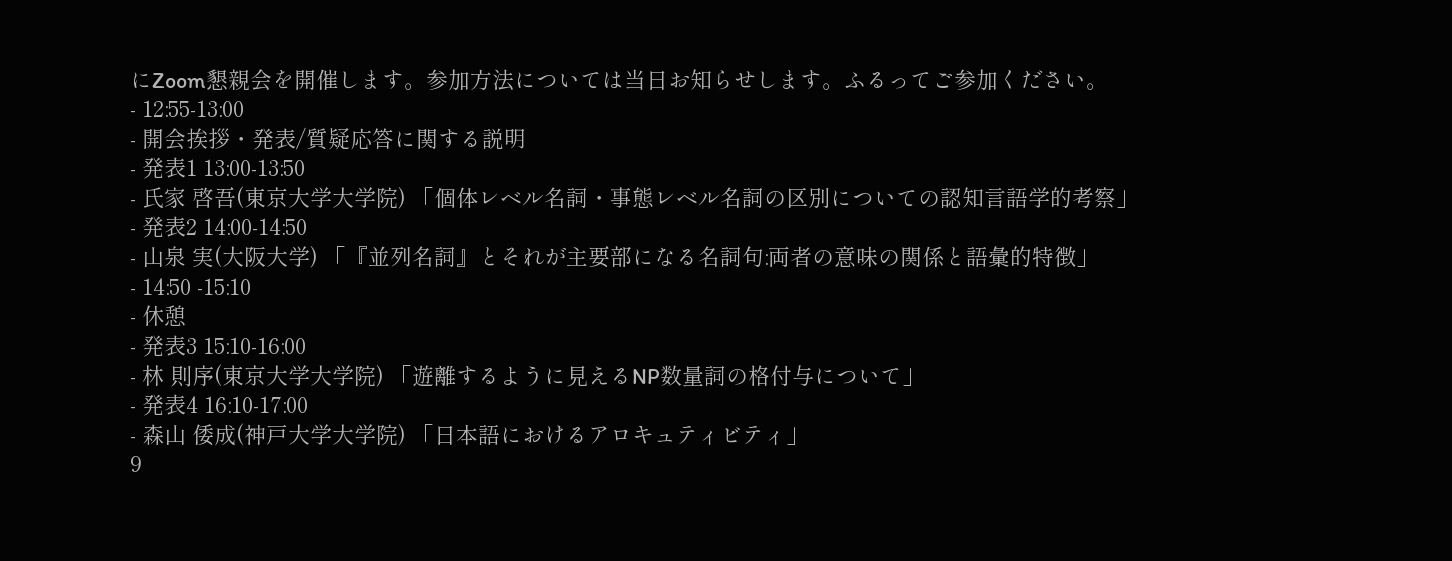にZoom懇親会を開催します。参加方法については当日お知らせします。ふるってご参加ください。
- 12:55-13:00
- 開会挨拶・発表/質疑応答に関する説明
- 発表1 13:00-13:50
- 氏家 啓吾(東京大学大学院) 「個体レベル名詞・事態レベル名詞の区別についての認知言語学的考察」
- 発表2 14:00-14:50
- 山泉 実(大阪大学) 「『並列名詞』とそれが主要部になる名詞句:両者の意味の関係と語彙的特徴」
- 14:50 -15:10
- 休憩
- 発表3 15:10-16:00
- 林 則序(東京大学大学院) 「遊離するように見えるNP数量詞の格付与について」
- 発表4 16:10-17:00
- 森山 倭成(神戸大学大学院) 「日本語におけるアロキュティビティ」
9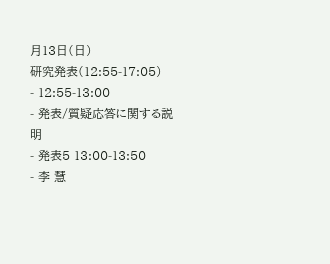月13日(日)
研究発表(12:55-17:05)
- 12:55-13:00
- 発表/質疑応答に関する説明
- 発表5 13:00-13:50
- 李 慧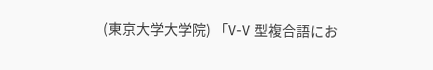(東京大学大学院) 「V-V 型複合語にお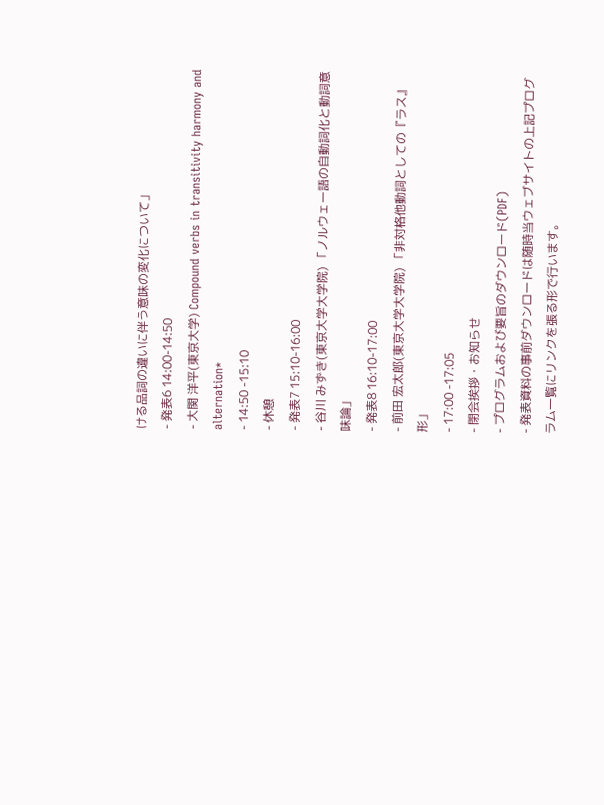ける品詞の違いに伴う意味の変化について」
- 発表6 14:00-14:50
- 大関 洋平(東京大学) Compound verbs in transitivity harmony and alternation*
- 14:50 -15:10
- 休憩
- 発表7 15:10-16:00
- 谷川 みずき(東京大学大学院) 「ノルウェー語の自動詞化と動詞意味論」
- 発表8 16:10-17:00
- 前田 宏太郎(東京大学大学院) 「非対格他動詞としての『ラス』形」
- 17:00 -17:05
- 閉会挨拶・お知らせ
- プログラムおよび要旨のダウンロード(PDF)
- 発表資料の事前ダウンロードは随時当ウェブサイトの上記プログラム一覧にリンクを張る形で行います。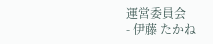運営委員会
- 伊藤 たかね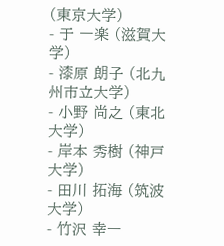(東京大学)
- 于 一楽 (滋賀大学)
- 漆原 朗子 (北九州市立大学)
- 小野 尚之 (東北大学)
- 岸本 秀樹 (神戸大学)
- 田川 拓海 (筑波大学)
- 竹沢 幸一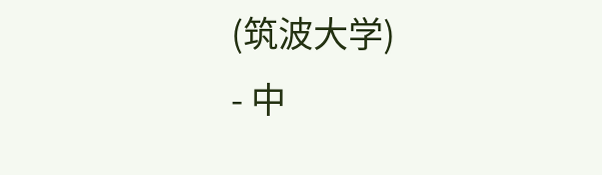(筑波大学)
- 中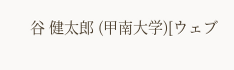谷 健太郎 (甲南大学)[ウェブ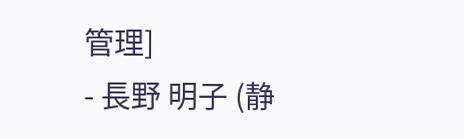管理]
- 長野 明子 (静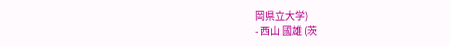岡県立大学)
- 西山 國雄 (茨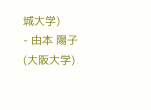城大学)
- 由本 陽子 (大阪大学)